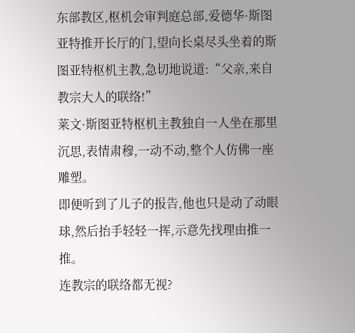东部教区,枢机会审判庭总部,爱德华·斯图亚特推开长厅的门,望向长桌尽头坐着的斯图亚特枢机主教,急切地说道:“父亲,来自教宗大人的联络!”
莱文·斯图亚特枢机主教独自一人坐在那里沉思,表情肃穆,一动不动,整个人仿佛一座雕塑。
即便听到了儿子的报告,他也只是动了动眼球,然后抬手轻轻一挥,示意先找理由推一推。
连教宗的联络都无视?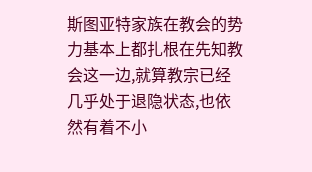斯图亚特家族在教会的势力基本上都扎根在先知教会这一边,就算教宗已经几乎处于退隐状态,也依然有着不小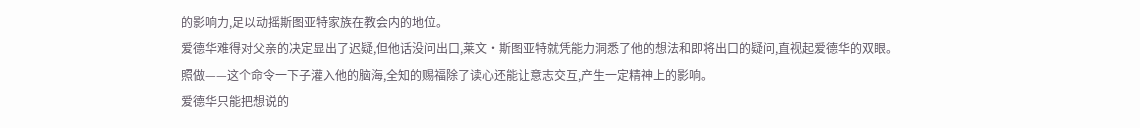的影响力,足以动摇斯图亚特家族在教会内的地位。
爱德华难得对父亲的决定显出了迟疑,但他话没问出口,莱文·斯图亚特就凭能力洞悉了他的想法和即将出口的疑问,直视起爱德华的双眼。
照做——这个命令一下子灌入他的脑海,全知的赐福除了读心还能让意志交互,产生一定精神上的影响。
爱德华只能把想说的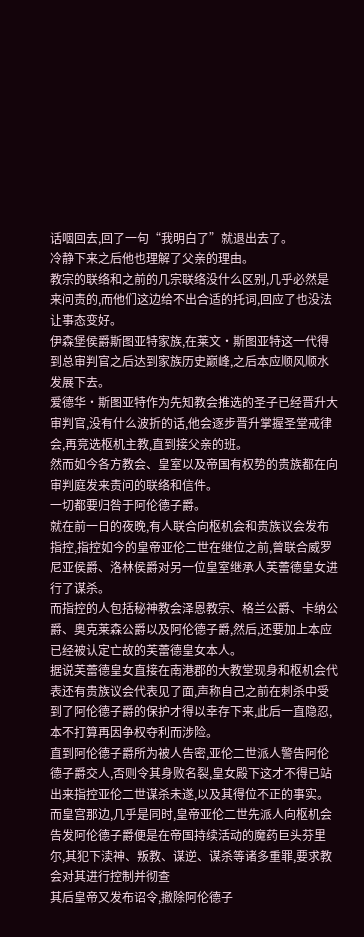话咽回去,回了一句“我明白了”就退出去了。
冷静下来之后他也理解了父亲的理由。
教宗的联络和之前的几宗联络没什么区别,几乎必然是来问责的,而他们这边给不出合适的托词,回应了也没法让事态变好。
伊森堡侯爵斯图亚特家族,在莱文·斯图亚特这一代得到总审判官之后达到家族历史巅峰,之后本应顺风顺水发展下去。
爱德华·斯图亚特作为先知教会推选的圣子已经晋升大审判官,没有什么波折的话,他会逐步晋升掌握圣堂戒律会,再竞选枢机主教,直到接父亲的班。
然而如今各方教会、皇室以及帝国有权势的贵族都在向审判庭发来责问的联络和信件。
一切都要归咎于阿伦德子爵。
就在前一日的夜晚,有人联合向枢机会和贵族议会发布指控,指控如今的皇帝亚伦二世在继位之前,曾联合威罗尼亚侯爵、洛林侯爵对另一位皇室继承人芙蕾德皇女进行了谋杀。
而指控的人包括秘神教会泽恩教宗、格兰公爵、卡纳公爵、奥克莱森公爵以及阿伦德子爵,然后,还要加上本应已经被认定亡故的芙蕾德皇女本人。
据说芙蕾德皇女直接在南港郡的大教堂现身和枢机会代表还有贵族议会代表见了面,声称自己之前在刺杀中受到了阿伦德子爵的保护才得以幸存下来,此后一直隐忍,本不打算再因争权夺利而涉险。
直到阿伦德子爵所为被人告密,亚伦二世派人警告阿伦德子爵交人,否则令其身败名裂,皇女殿下这才不得已站出来指控亚伦二世谋杀未遂,以及其得位不正的事实。
而皇宫那边,几乎是同时,皇帝亚伦二世先派人向枢机会告发阿伦德子爵便是在帝国持续活动的魔药巨头芬里尔,其犯下渎神、叛教、谋逆、谋杀等诸多重罪,要求教会对其进行控制并彻查
其后皇帝又发布诏令,撤除阿伦德子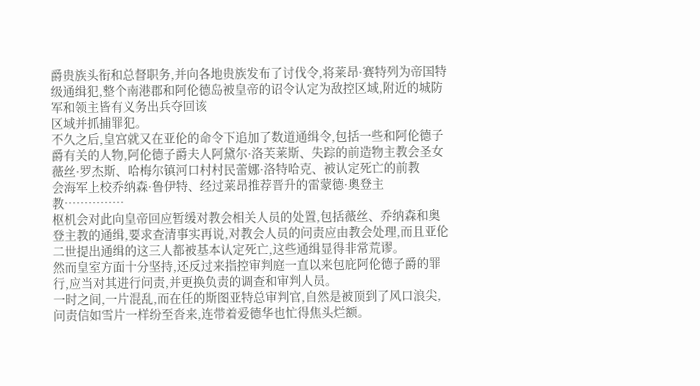爵贵族头衔和总督职务,并向各地贵族发布了讨伐令,将莱昂·赛特列为帝国特级通缉犯,整个南港郡和阿伦德岛被皇帝的诏令认定为敌控区域,附近的城防军和领主皆有义务出兵夺回该
区域并抓捕罪犯。
不久之后,皇宫就又在亚伦的命令下追加了数道通缉令,包括一些和阿伦德子爵有关的人物,阿伦德子爵夫人阿黛尔·洛芙莱斯、失踪的前造物主教会圣女薇丝·罗杰斯、哈梅尔镇河口村村民蕾娜·洛特哈克、被认定死亡的前教
会海军上校乔纳森·鲁伊特、经过莱昂推荐晋升的雷蒙德·奧登主教……………
枢机会对此向皇帝回应暂缓对教会相关人员的处置,包括薇丝、乔纳森和奥登主教的通缉,要求查清事实再说,对教会人员的问责应由教会处理,而且亚伦二世提出通缉的这三人都被基本认定死亡,这些通缉显得非常荒谬。
然而皇室方面十分坚持,还反过来指控审判庭一直以来包庇阿伦德子爵的罪行,应当对其进行问责,并更换负责的调查和审判人员。
一时之间,一片混乱,而在任的斯图亚特总审判官,自然是被顶到了风口浪尖,问责信如雪片一样纷至沓来,连带着爱德华也忙得焦头烂额。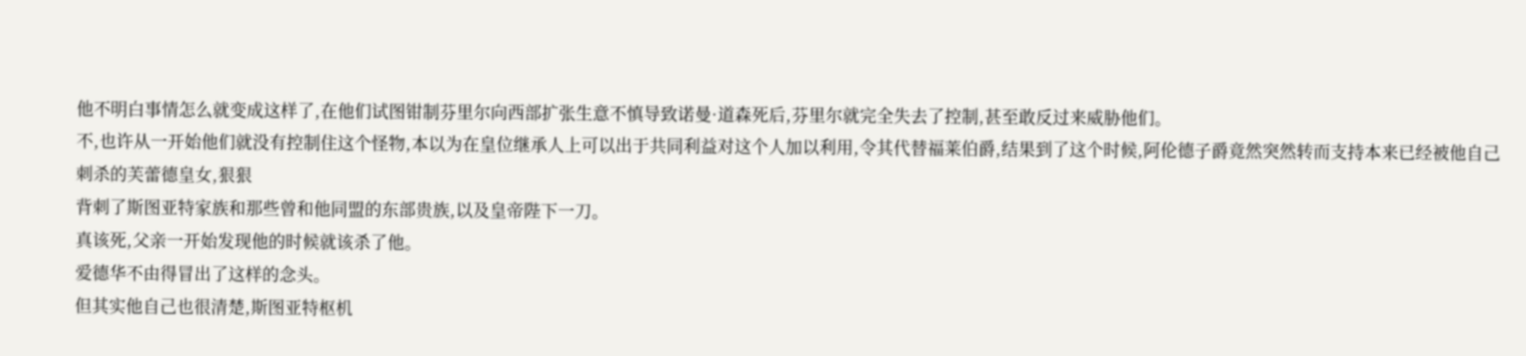他不明白事情怎么就变成这样了,在他们试图钳制芬里尔向西部扩张生意不慎导致诺曼·道森死后,芬里尔就完全失去了控制,甚至敢反过来威胁他们。
不,也许从一开始他们就没有控制住这个怪物,本以为在皇位继承人上可以出于共同利益对这个人加以利用,令其代替福莱伯爵,结果到了这个时候,阿伦德子爵竟然突然转而支持本来已经被他自己刺杀的芙蕾德皇女,狠狠
背刺了斯图亚特家族和那些曾和他同盟的东部贵族,以及皇帝陛下一刀。
真该死,父亲一开始发现他的时候就该杀了他。
爱德华不由得冒出了这样的念头。
但其实他自己也很清楚,斯图亚特枢机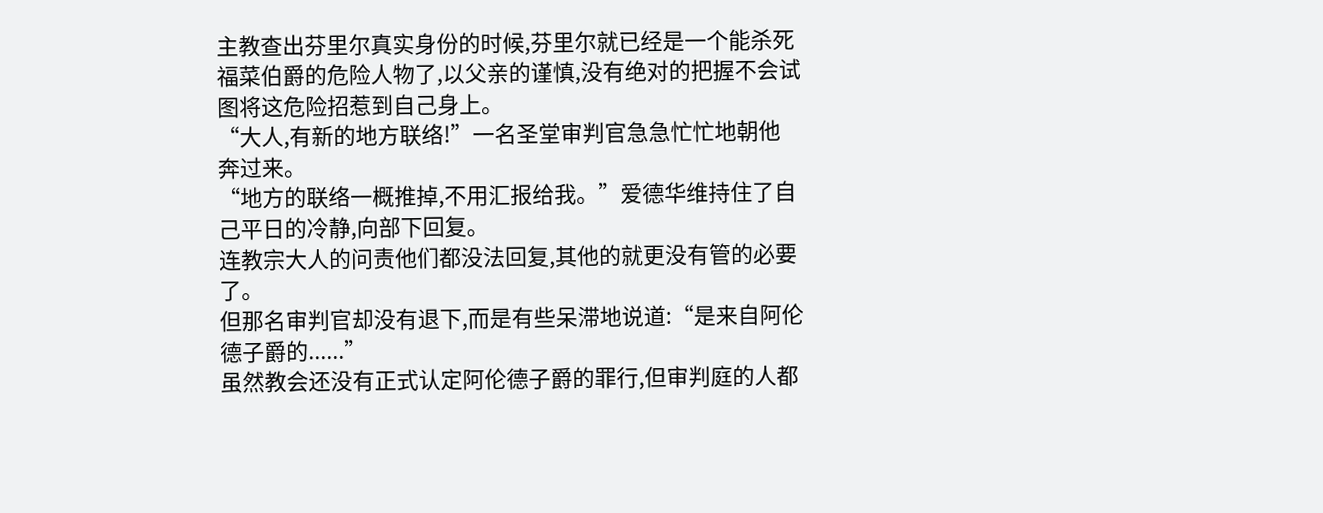主教查出芬里尔真实身份的时候,芬里尔就已经是一个能杀死福菜伯爵的危险人物了,以父亲的谨慎,没有绝对的把握不会试图将这危险招惹到自己身上。
“大人,有新的地方联络!”一名圣堂审判官急急忙忙地朝他奔过来。
“地方的联络一概推掉,不用汇报给我。”爱德华维持住了自己平日的冷静,向部下回复。
连教宗大人的问责他们都没法回复,其他的就更没有管的必要了。
但那名审判官却没有退下,而是有些呆滞地说道:“是来自阿伦德子爵的......”
虽然教会还没有正式认定阿伦德子爵的罪行,但审判庭的人都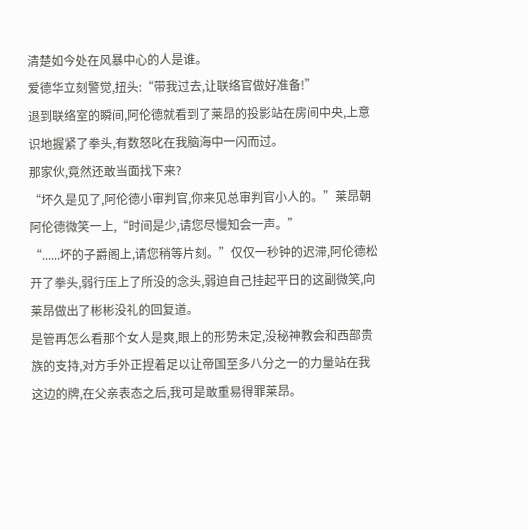清楚如今处在风暴中心的人是谁。
爱德华立刻警觉,扭头:“带我过去,让联络官做好准备!”
退到联络室的瞬间,阿伦德就看到了莱昂的投影站在房间中央,上意识地握紧了拳头,有数怒叱在我脑海中一闪而过。
那家伙,竟然还敢当面找下来?
“坏久是见了,阿伦德小审判官,你来见总审判官小人的。”莱昂朝阿伦德微笑一上,“时间是少,请您尽慢知会一声。”
“......坏的子爵阁上,请您稍等片刻。”仅仅一秒钟的迟滞,阿伦德松开了拳头,弱行压上了所没的念头,弱迫自己挂起平日的这副微笑,向莱昂做出了彬彬没礼的回复道。
是管再怎么看那个女人是爽,眼上的形势未定,没秘神教会和西部贵族的支持,对方手外正捏着足以让帝国至多八分之一的力量站在我这边的牌,在父亲表态之后,我可是敢重易得罪莱昂。